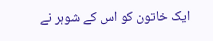ایک خاتون کو اس کے شوہر نے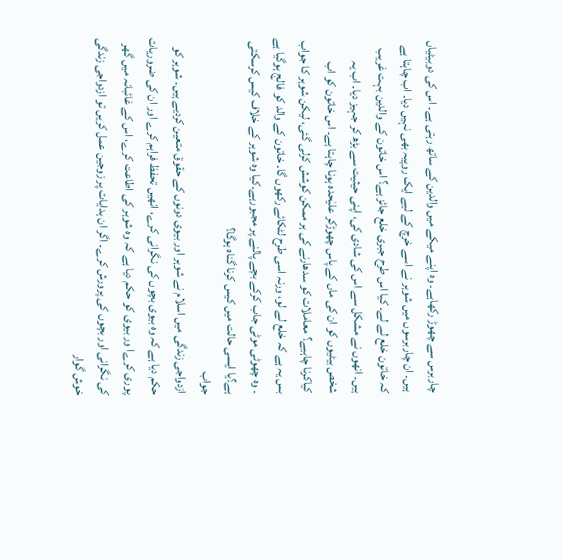چاربرس سے چھوڑ رکھاہے۔ وہ اپنے میکے میں والدین کے ساتھ رہتی ہے۔ اس کی دوبیٹیاں ہیں۔ ان چاربرسوں میں شوہر نے اسے خرچ کے لیے ایک روپیہ بھی نہیں دیا۔ اب چاہتا ہے کہ خاتون خلع لے لے۔ کیا اس طرح جبری خلع جائز ہے؟ اس خاتون کے والدین بہت غریب ہیں۔ انھوں نے مشکل سے اس کی شادی کی، اپنی حیثیت سے بڑھ کر جہیز دیا۔ اب یہ شخص بیٹیوں کو ان کی ماں کے پاس چھوڑکر علیٰحدہ ہونا چاہتا ہے۔ اس خاتون کو اب کیاکرنا چاہیے؟ معاملات کو سدھارنے کی ہر ممکن کوشش کرلی گئی، لیکن شوہر کا جواب بس یہ ہے کہ خلع لے لو، ورنہ اسی طرح لٹکائے رکھوں گا۔ خاتون کے والد کو فالج ہوگیا ہے ۔ وہ چھوٹی موٹی جاب کرکے بچے پالنے پر مجبورہے۔کیا وہ شوہر کے خلاف کیس کرسکتی ہے؟یا ایسی حالت میں کیس کرنا گناہ ہوگا؟
جواب
ازدواجی زندگی میں اسلام نے شوہر اور بیوی دونوں کے حقوق متعین کردیے ہیں۔ شوہر کو حکم دیا ہے کہ وہ بیوی بچوں کی نگرانی کرے، انھیں تحفظ فراہم کرے اور ان کی ضروریات پوری کرےا ور بیوی کو حکم دیا ہے کہ وہ شوہر کی اطاعت کرے، اس کے غائبانہ میں گھر کی نگرانی اور بچوں کی پرورش کرے۔ اگر ان ہدایات پر زوجین عمل کریں تو ازدواجی زندگی خوش گوار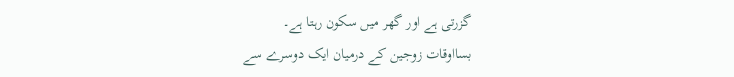گزرتی ہے اور گھر میں سکون رہتا ہے۔
بسااوقات زوجین کے درمیان ایک دوسرے سے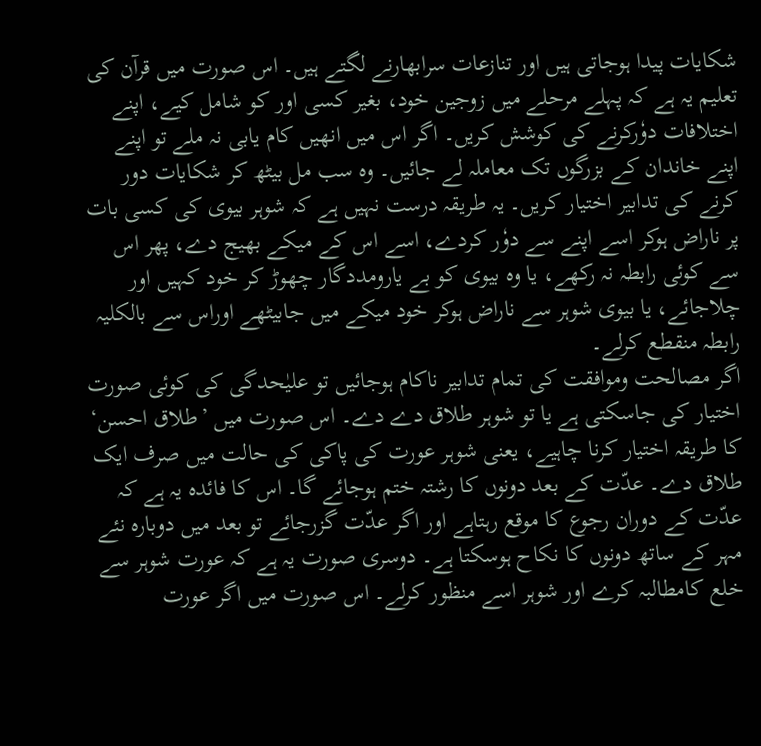شکایات پیدا ہوجاتی ہیں اور تنازعات سرابھارنے لگتے ہیں۔ اس صورت میں قرآن کی تعلیم یہ ہے کہ پہلے مرحلے میں زوجین خود، بغیر کسی اور کو شامل کیے، اپنے اختلافات دوٗرکرنے کی کوشش کریں۔ اگر اس میں انھیں کام یابی نہ ملے تو اپنے اپنے خاندان کے بزرگوں تک معاملہ لے جائیں۔ وہ سب مل بیٹھ کر شکایات دور کرنے کی تدابیر اختیار کریں۔ یہ طریقہ درست نہیں ہے کہ شوہر بیوی کی کسی بات پر ناراض ہوکر اسے اپنے سے دوٗر کردے، اسے اس کے میکے بھیج دے، پھر اس سے کوئی رابطہ نہ رکھے، یا وہ بیوی کو بے یارومددگار چھوڑ کر خود کہیں اور چلاجائے، یا بیوی شوہر سے ناراض ہوکر خود میکے میں جابیٹھے اوراس سے بالکلیہ رابطہ منقطع کرلے۔
اگر مصالحت وموافقت کی تمام تدابیر ناکام ہوجائیں تو علیٰحدگی کی کوئی صورت اختیار کی جاسکتی ہے یا تو شوہر طلاق دے دے۔ اس صورت میں ’طلاق احسن‘ کا طریقہ اختیار کرنا چاہیے، یعنی شوہر عورت کی پاکی کی حالت میں صرف ایک طلاق دے۔ عدّت کے بعد دونوں کا رشتہ ختم ہوجائے گا۔ اس کا فائدہ یہ ہے کہ عدّت کے دوران رجوع کا موقع رہتاہے اور اگر عدّت گزرجائے تو بعد میں دوبارہ نئے مہر کے ساتھ دونوں کا نکاح ہوسکتا ہے۔ دوسری صورت یہ ہے کہ عورت شوہر سے خلع کامطالبہ کرے اور شوہر اسے منظور کرلے۔ اس صورت میں اگر عورت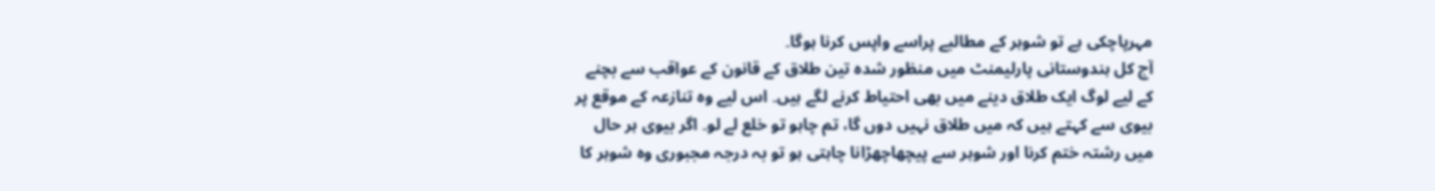مہرپاچکی ہے تو شوہر کے مطالبے پراسے واپس کرنا ہوگا۔
آج کل ہندوستانی پارلیمنٹ میں منظور شدہ تین طلاق کے قانون کے عواقب سے بچنے کے لیے لوگ ایک طلاق دینے میں بھی احتیاط کرنے لگے ہیں۔ اس لیے وہ تنازعہ کے موقع پر بیوی سے کہتے ہیں کہ میں طلاق نہیں دوں گا، تم چاہو تو خلع لے لو۔ اگر بیوی ہر حال میں رشتہ ختم کرنا اور شوہر سے پیچھاچھڑانا چاہتی ہو تو بہ درجہ مجبوری وہ شوہر کا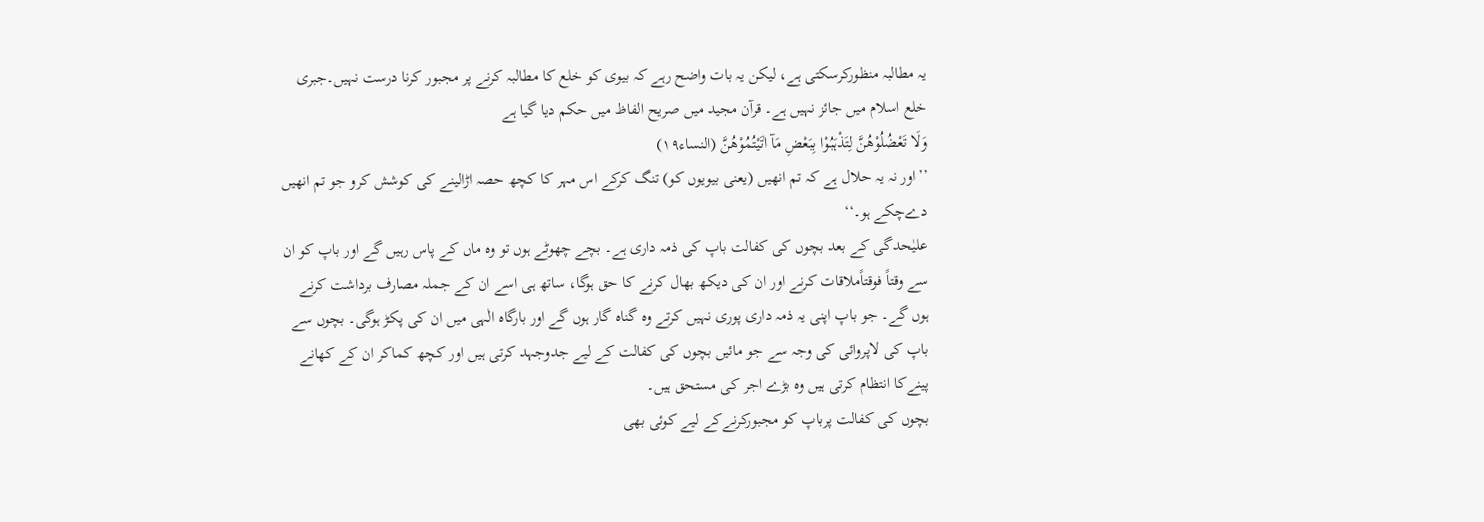یہ مطالبہ منظورکرسکتی ہے، لیکن یہ بات واضح رہے کہ بیوی کو خلع کا مطالبہ کرنے پر مجبور کرنا درست نہیں۔جبری خلع اسلام میں جائز نہیں ہے۔ قرآن مجید میں صریح الفاظ میں حکم دیا گیا ہے
وَلَا تَعْضُلُوْھُنَّ لِتَذْہَبُوْا بِبَعْضِ مَآ اٰتَيْتُمُوْھُنَّ (النساء۱۹)
’’اور نہ یہ حلال ہے کہ تم انھیں (یعنی بیویوں کو) تنگ کرکے اس مہر کا کچھ حصہ اڑالینے کی کوشش کرو جو تم انھیں دےچکے ہو۔‘‘
علیٰحدگی کے بعد بچوں کی کفالت باپ کی ذمہ داری ہے۔ بچے چھوٹے ہوں تو وہ ماں کے پاس رہیں گے اور باپ کو ان سے وقتاً فوقتاًملاقات کرنے اور ان کی دیکھ بھال کرنے کا حق ہوگا، ساتھ ہی اسے ان کے جملہ مصارف برداشت کرنے ہوں گے۔ جو باپ اپنی یہ ذمہ داری پوری نہیں کرتے وہ گناہ گار ہوں گے اور بارگاہ الٰہی میں ان کی پکڑ ہوگی۔ بچوں سے باپ کی لاپروائی کی وجہ سے جو مائیں بچوں کی کفالت کے لیے جدوجہد کرتی ہیں اور کچھ کماکر ان کے کھانے پینےکا انتظام کرتی ہیں وہ بڑے اجر کی مستحق ہیں۔
بچوں کی کفالت پرباپ کو مجبورکرنےکے لیے کوئی بھی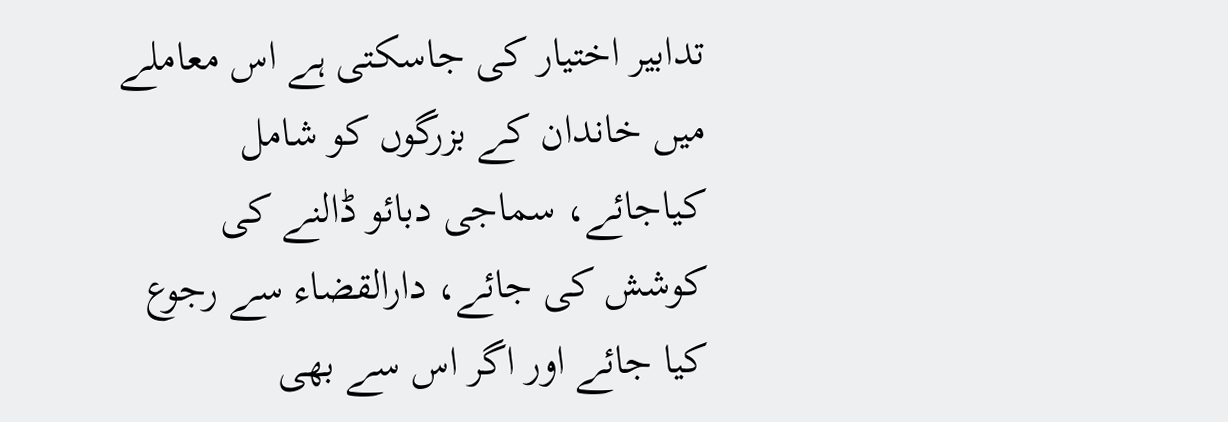تدابیر اختیار کی جاسکتی ہے اس معاملے میں خاندان کے بزرگوں کو شامل کیاجائے، سماجی دبائو ڈالنے کی کوشش کی جائے، دارالقضاء سے رجوع کیا جائے اور اگر اس سے بھی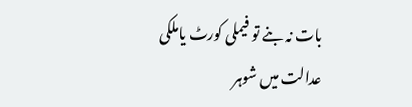بات نہ بنے تو فیملی کورٹ یاملکی عدالت میں شوہر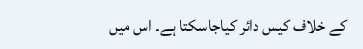کے خلاف کیس دائر کیاجاسکتا ہے۔ اس میں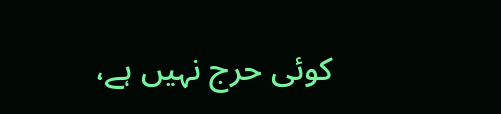کوئی حرج نہیں ہے،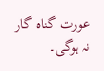عورت گناہ گار نہ ہوگی۔